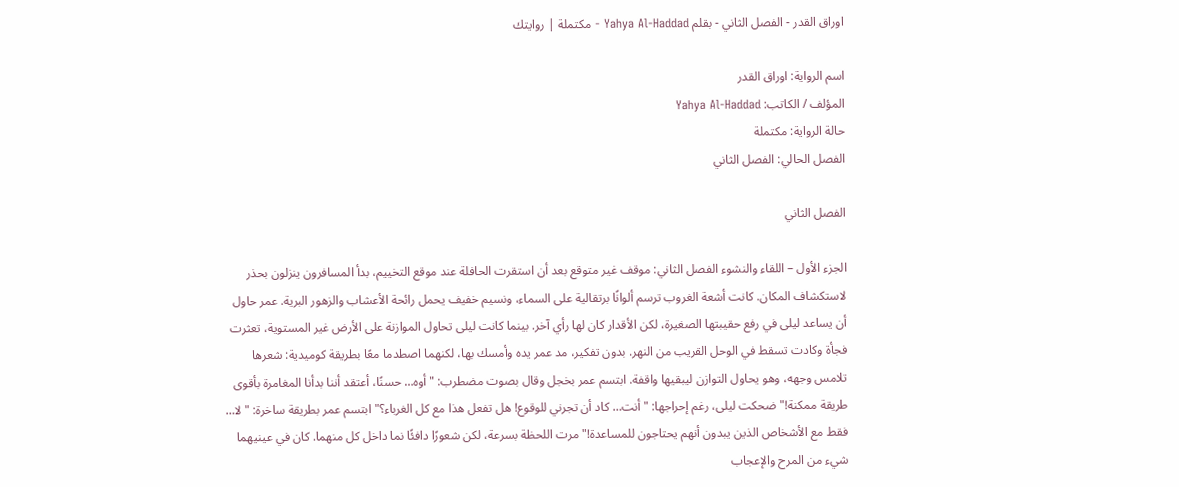اوراق القدر - الفصل الثاني - بقلم Yahya Al-Haddad - مكتملة | روايتك

اسم الرواية: اوراق القدر
المؤلف / الكاتب: Yahya Al-Haddad
حالة الرواية: مكتملة
الفصل الحالي: الفصل الثاني

الفصل الثاني

الجزء الأول – اللقاء والنشوء الفصل الثاني: موقف غير متوقع بعد أن استقرت الحافلة عند موقع التخييم، بدأ المسافرون ينزلون بحذر لاستكشاف المكان. كانت أشعة الغروب ترسم ألوانًا برتقالية على السماء، ونسيم خفيف يحمل رائحة الأعشاب والزهور البرية. عمر حاول أن يساعد ليلى في رفع حقيبتها الصغيرة، لكن الأقدار كان لها رأي آخر. بينما كانت ليلى تحاول الموازنة على الأرض غير المستوية، تعثرت فجأة وكادت تسقط في الوحل القريب من النهر. بدون تفكير، مد عمر يده وأمسك بها، لكنهما اصطدما معًا بطريقة كوميدية: شعرها تلامس وجهه، وهو يحاول التوازن ليبقيها واقفة. ابتسم عمر بخجل وقال بصوت مضطرب: "أوه… حسنًا، أعتقد أننا بدأنا المغامرة بأقوى طريقة ممكنة!" ضحكت ليلى، رغم إحراجها: "أنت… كاد أن تجرني للوقوع! هل تفعل هذا مع كل الغرباء؟" ابتسم عمر بطريقة ساخرة: "لا… فقط مع الأشخاص الذين يبدون أنهم يحتاجون للمساعدة!" مرت اللحظة بسرعة، لكن شعورًا دافئًا نما داخل كل منهما. كان في عينيهما شيء من المرح والإعجاب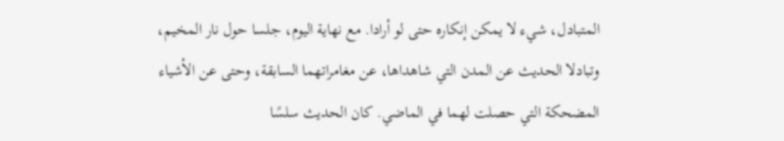المتبادل، شيء لا يمكن إنكاره حتى لو أرادا. مع نهاية اليوم، جلسا حول نار المخيم، وتبادلا الحديث عن المدن التي شاهداها، عن مغامراتهما السابقة، وحتى عن الأشياء المضحكة التي حصلت لهما في الماضي. كان الحديث سلسًا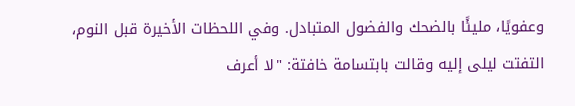وعفويًا، مليئًا بالضحك والفضول المتبادل. وفي اللحظات الأخيرة قبل النوم، التفتت ليلى إليه وقالت بابتسامة خافتة: "لا أعرف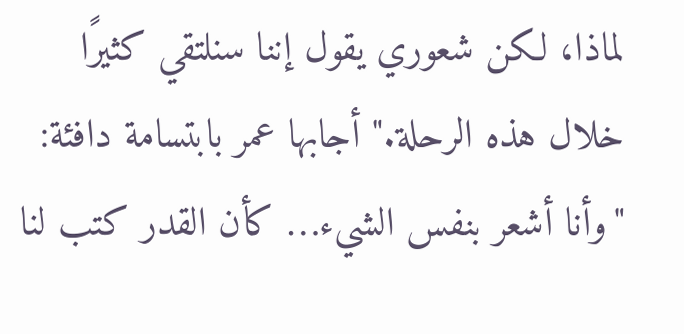لماذا، لكن شعوري يقول إننا سنلتقي كثيرًا خلال هذه الرحلة." أجابها عمر بابتسامة دافئة: "وأنا أشعر بنفس الشيء… كأن القدر كتب لنا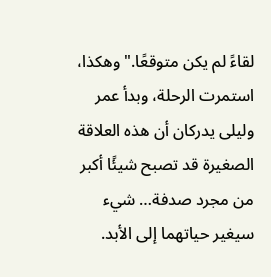لقاءً لم يكن متوقعًا." وهكذا، استمرت الرحلة، وبدأ عمر وليلى يدركان أن هذه العلاقة الصغيرة قد تصبح شيئًا أكبر من مجرد صدفة… شيء سيغير حياتهما إلى الأبد.